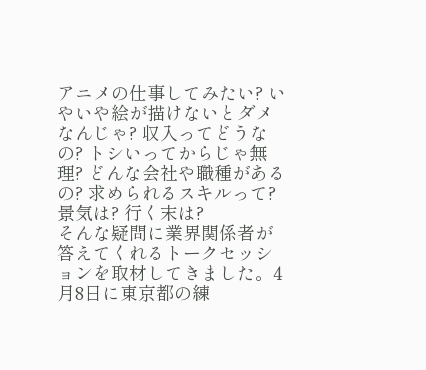アニメの仕事してみたい? いやいや絵が描けないとダメなんじゃ? 収入ってどうなの? トシいってからじゃ無理? どんな会社や職種があるの? 求められるスキルって? 景気は? 行く末は?
そんな疑問に業界関係者が答えてくれるトークセッションを取材してきました。4月8日に東京都の練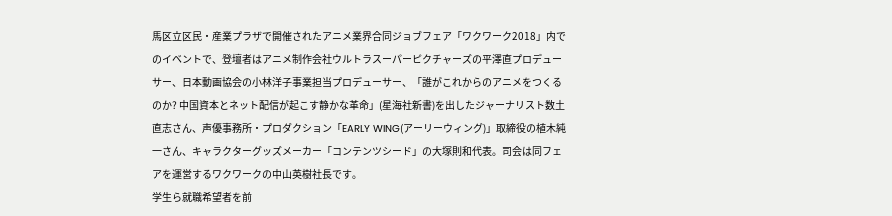馬区立区民・産業プラザで開催されたアニメ業界合同ジョブフェア「ワクワーク2018」内でのイベントで、登壇者はアニメ制作会社ウルトラスーパーピクチャーズの平澤直プロデューサー、日本動画協会の小林洋子事業担当プロデューサー、「誰がこれからのアニメをつくるのか? 中国資本とネット配信が起こす静かな革命」(星海社新書)を出したジャーナリスト数土直志さん、声優事務所・プロダクション「EARLY WING(アーリーウィング)」取締役の植木純一さん、キャラクターグッズメーカー「コンテンツシード」の大塚則和代表。司会は同フェアを運営するワクワークの中山英樹社長です。
学生ら就職希望者を前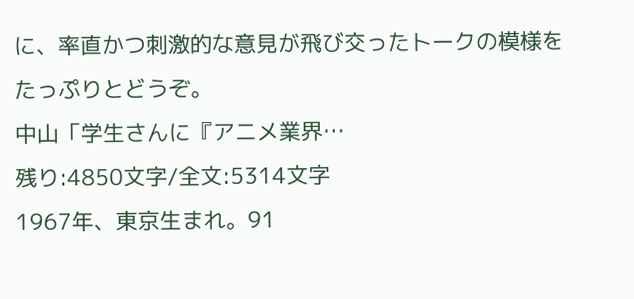に、率直かつ刺激的な意見が飛び交ったトークの模様をたっぷりとどうぞ。
中山「学生さんに『アニメ業界…
残り:4850文字/全文:5314文字
1967年、東京生まれ。91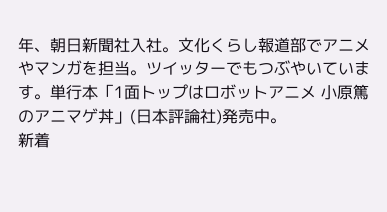年、朝日新聞社入社。文化くらし報道部でアニメやマンガを担当。ツイッターでもつぶやいています。単行本「1面トップはロボットアニメ 小原篤のアニマゲ丼」(日本評論社)発売中。
新着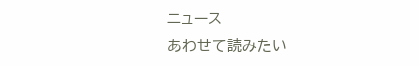ニュース
あわせて読みたい